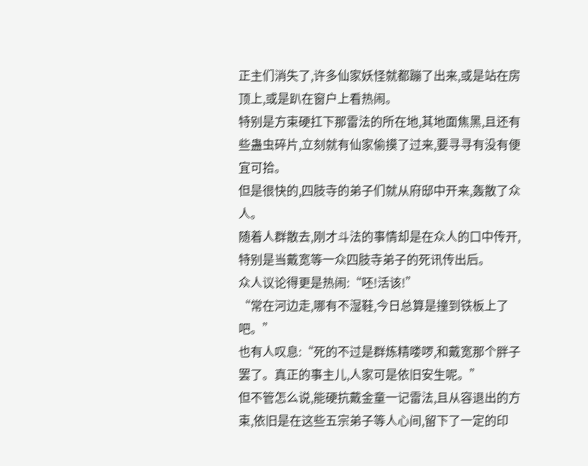正主们消失了,许多仙家妖怪就都蹦了出来,或是站在房顶上,或是趴在窗户上看热闹。
特别是方束硬扛下那雷法的所在地,其地面焦黑,且还有些蛊虫碎片,立刻就有仙家偷摸了过来,要寻寻有没有便宜可拾。
但是很快的,四肢寺的弟子们就从府邸中开来,轰散了众人。
随着人群散去,刚才斗法的事情却是在众人的口中传开,特别是当戴宽等一众四肢寺弟子的死讯传出后。
众人议论得更是热闹:“呸!活该!”
“常在河边走,哪有不湿鞋,今日总算是撞到铁板上了吧。”
也有人叹息:“死的不过是群炼精喽啰,和戴宽那个胖子罢了。真正的事主儿,人家可是依旧安生呢。”
但不管怎么说,能硬抗戴金童一记雷法,且从容退出的方束,依旧是在这些五宗弟子等人心间,留下了一定的印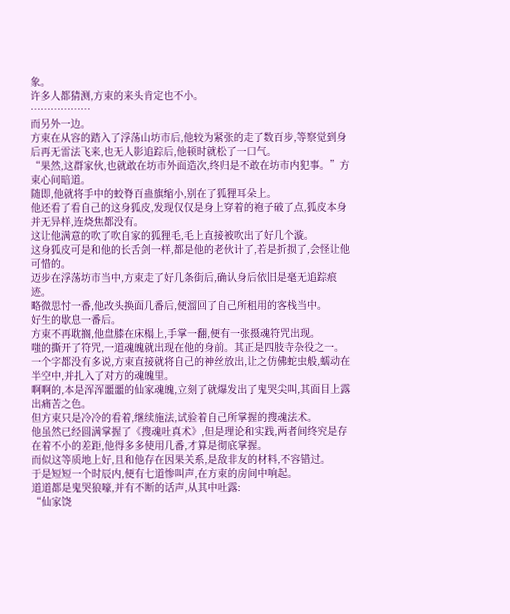象。
许多人都猜测,方束的来头肯定也不小。
………………
而另外一边。
方束在从容的踏入了浮荡山坊市后,他较为紧张的走了数百步,等察觉到身后再无雷法飞来,也无人影追踪后,他顿时就松了一口气。
“果然,这群家伙,也就敢在坊市外面造次,终归是不敢在坊市内犯事。”方束心间暗道。
随即,他就将手中的蛟脊百蛊旗缩小,别在了狐狸耳朵上。
他还看了看自己的这身狐皮,发现仅仅是身上穿着的袍子破了点,狐皮本身并无异样,连烧焦都没有。
这让他满意的吹了吹自家的狐狸毛,毛上直接被吹出了好几个漩。
这身狐皮可是和他的长舌剑一样,都是他的老伙计了,若是折损了,会怪让他可惜的。
迈步在浮荡坊市当中,方束走了好几条街后,确认身后依旧是毫无追踪痕迹。
略微思忖一番,他改头换面几番后,便溜回了自己所租用的客栈当中。
好生的歇息一番后。
方束不再耽搁,他盘膝在床榻上,手掌一翻,便有一张摄魂符咒出现。
嗤的撕开了符咒,一道魂魄就出现在他的身前。其正是四肢寺杂役之一。
一个字都没有多说,方束直接就将自己的神丝放出,让之仿佛蛇虫般,蠕动在半空中,并扎入了对方的魂魄里。
啊啊的,本是浑浑噩噩的仙家魂魄,立刻了就爆发出了鬼哭尖叫,其面目上露出痛苦之色。
但方束只是冷冷的看着,继续施法,试验着自己所掌握的搜魂法术。
他虽然已经圆满掌握了《搜魂吐真术》,但是理论和实践,两者间终究是存在着不小的差距,他得多多使用几番,才算是彻底掌握。
而似这等质地上好,且和他存在因果关系,是敌非友的材料,不容错过。
于是短短一个时辰内,便有七道惨叫声,在方束的房间中响起。
道道都是鬼哭狼嚎,并有不断的话声,从其中吐露:
“仙家饶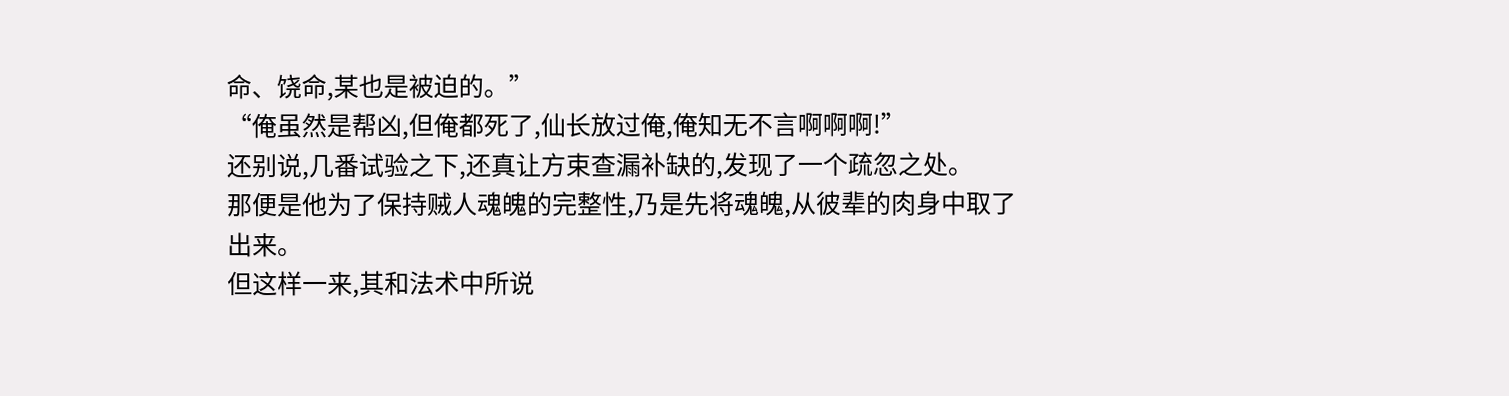命、饶命,某也是被迫的。”
“俺虽然是帮凶,但俺都死了,仙长放过俺,俺知无不言啊啊啊!”
还别说,几番试验之下,还真让方束查漏补缺的,发现了一个疏忽之处。
那便是他为了保持贼人魂魄的完整性,乃是先将魂魄,从彼辈的肉身中取了出来。
但这样一来,其和法术中所说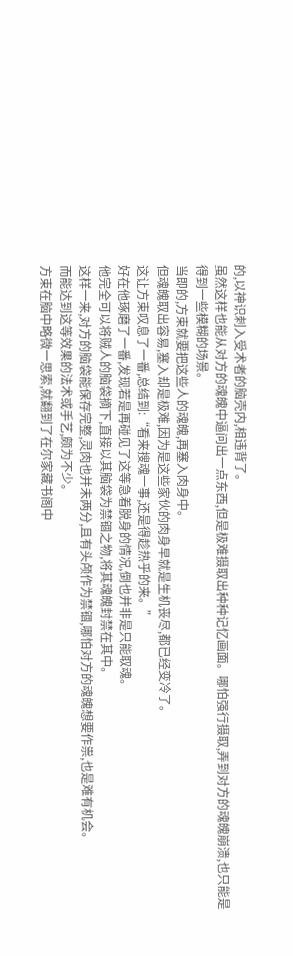的,以神识刺入受术者的脑壳内,相违背了。
虽然这样也能从对方的魂魄中逼问出一点东西,但是极难摄取出种种记忆画面。哪怕强行摄取,弄到对方的魂魄崩溃,也只能是得到一些模糊的场景。
当即的,方束就要把这些人的魂魄,再塞入肉身中。
但魂魄取出容易,塞入却是极难,因为是这些家伙的肉身早就是生机丧尽,都已经变冷了。
这让方束叹息了一番,总结到:“看来搜魂一事,还是得趁热乎的来。”
好在他琢磨了一番,发现若是再碰见了这等急着脱身的情况,倒也并非是只能取魂。
他完全可以将贼人的脑袋摘下,直接以其脑袋为禁锢之物,将其魂魄封禁在其中。
这样一来,对方的脑袋能保存完整,灵肉也并未两分,且有头颅作为禁锢,哪怕对方的魂魄想要作祟,也是难有机会。
而能达到这等效果的法术或手艺,颇为不少。
方束在脑中略微一思索,就翻到了在尔家藏书阁中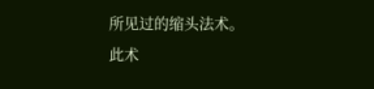所见过的缩头法术。
此术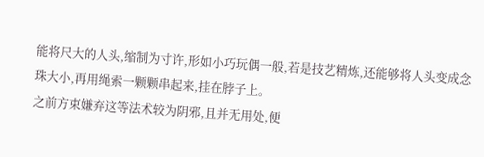能将尺大的人头,缩制为寸许,形如小巧玩偶一般,若是技艺精炼,还能够将人头变成念珠大小,再用绳索一颗颗串起来,挂在脖子上。
之前方束嫌弃这等法术较为阴邪,且并无用处,便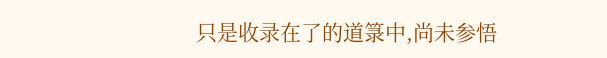只是收录在了的道箓中,尚未参悟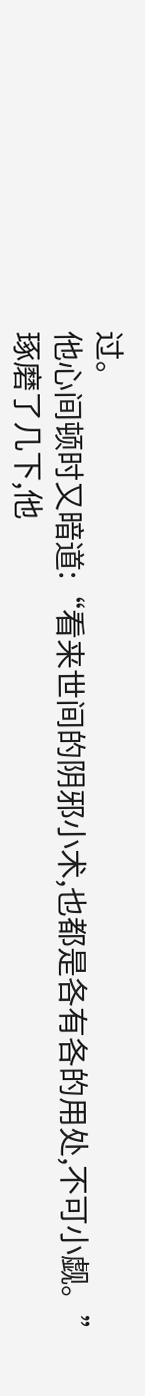过。
他心间顿时又暗道:“看来世间的阴邪小术,也都是各有各的用处,不可小觑。”
琢磨了几下,他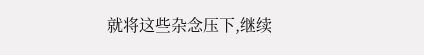就将这些杂念压下,继续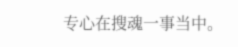专心在搜魂一事当中。